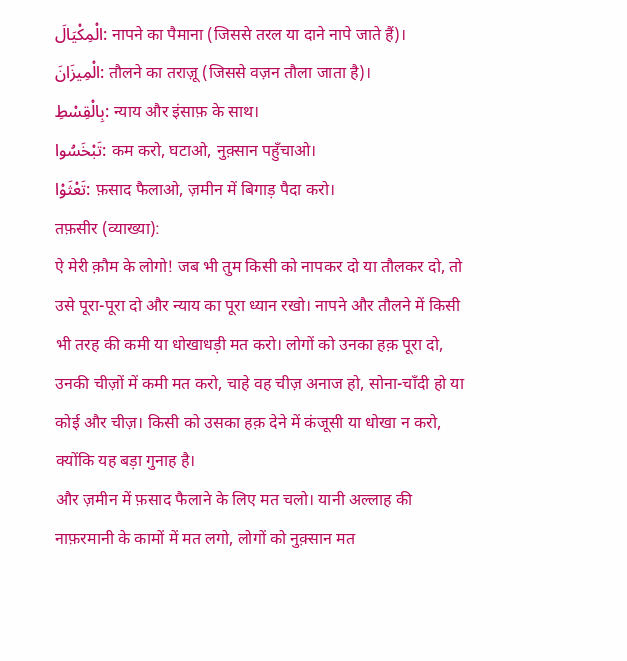الْمِكْيَالَ: नापने का पैमाना (जिससे तरल या दाने नापे जाते हैं)।
الْمِيزَانَ: तौलने का तराज़ू (जिससे वज़न तौला जाता है)।
بِالْقِسْطِ: न्याय और इंसाफ़ के साथ।
تَبْخَسُوا: कम करो, घटाओ, नुक़्सान पहुँचाओ।
تَعْثَوْا: फ़साद फैलाओ, ज़मीन में बिगाड़ पैदा करो।
तफ़सीर (व्याख्या):
ऐ मेरी क़ौम के लोगो! जब भी तुम किसी को नापकर दो या तौलकर दो, तो उसे पूरा-पूरा दो और न्याय का पूरा ध्यान रखो। नापने और तौलने में किसी भी तरह की कमी या धोखाधड़ी मत करो। लोगों को उनका हक़ पूरा दो, उनकी चीज़ों में कमी मत करो, चाहे वह चीज़ अनाज हो, सोना-चाँदी हो या कोई और चीज़। किसी को उसका हक़ देने में कंजूसी या धोखा न करो, क्योंकि यह बड़ा गुनाह है।
और ज़मीन में फ़साद फैलाने के लिए मत चलो। यानी अल्लाह की नाफ़रमानी के कामों में मत लगो, लोगों को नुक़्सान मत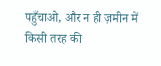पहुँचाओ, और न ही ज़मीन में किसी तरह की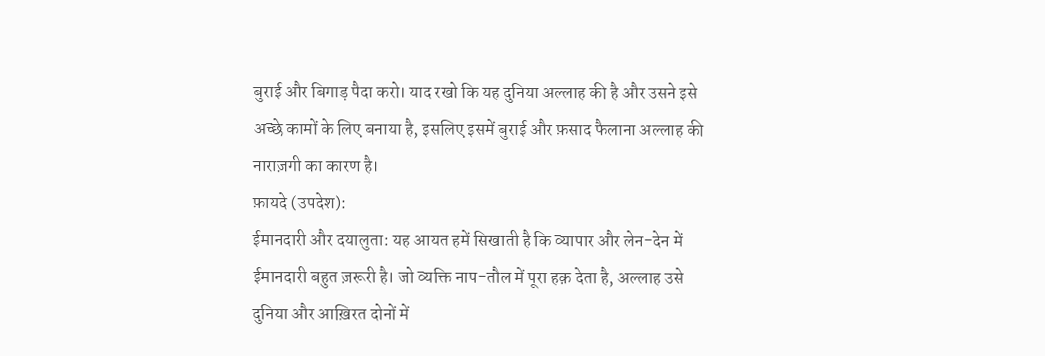बुराई और बिगाड़ पैदा करो। याद रखो कि यह दुनिया अल्लाह की है और उसने इसे अच्छे कामों के लिए बनाया है, इसलिए इसमें बुराई और फ़साद फैलाना अल्लाह की नाराज़गी का कारण है।
फ़ायदे (उपदेश):
ईमानदारी और दयालुता: यह आयत हमें सिखाती है कि व्यापार और लेन-देन में ईमानदारी बहुत ज़रूरी है। जो व्यक्ति नाप-तौल में पूरा हक़ देता है, अल्लाह उसे दुनिया और आख़िरत दोनों में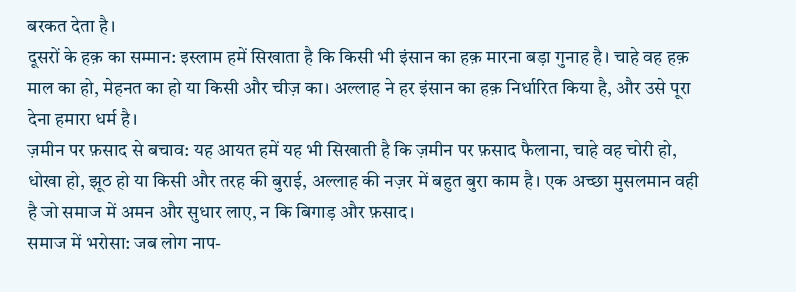बरकत देता है।
दूसरों के हक़ का सम्मान: इस्लाम हमें सिखाता है कि किसी भी इंसान का हक़ मारना बड़ा गुनाह है। चाहे वह हक़ माल का हो, मेहनत का हो या किसी और चीज़ का। अल्लाह ने हर इंसान का हक़ निर्धारित किया है, और उसे पूरा देना हमारा धर्म है।
ज़मीन पर फ़साद से बचाव: यह आयत हमें यह भी सिखाती है कि ज़मीन पर फ़साद फैलाना, चाहे वह चोरी हो, धोखा हो, झूठ हो या किसी और तरह की बुराई, अल्लाह की नज़र में बहुत बुरा काम है। एक अच्छा मुसलमान वही है जो समाज में अमन और सुधार लाए, न कि बिगाड़ और फ़साद।
समाज में भरोसा: जब लोग नाप-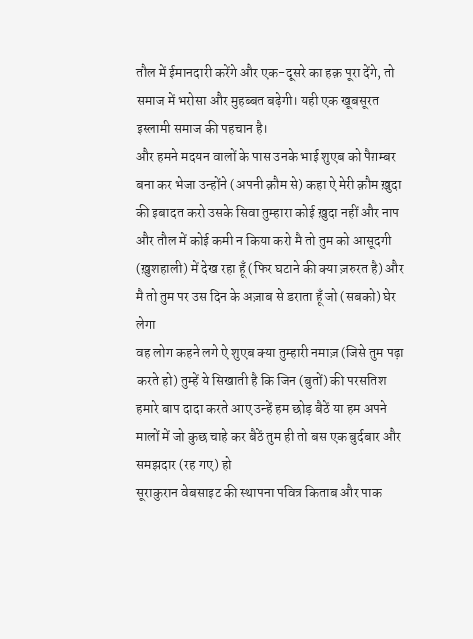तौल में ईमानदारी करेंगे और एक-दूसरे का हक़ पूरा देंगे, तो समाज में भरोसा और मुहब्बत बढ़ेगी। यही एक खूबसूरत इस्लामी समाज की पहचान है।
और हमने मदयन वालों के पास उनके भाई शुएब को पैग़म्बर बना कर भेजा उन्होंने (अपनी क़ौम से) कहा ऐ मेरी क़ौम ख़ुदा की इबादत करो उसके सिवा तुम्हारा कोई ख़ुदा नहीं और नाप और तौल में कोई कमी न किया करो मै तो तुम को आसूदगी (ख़ुशहाली) में देख रहा हूँ (फिर घटाने की क्या ज़रुरत है) और मै तो तुम पर उस दिन के अज़ाब से डराता हूँ जो (सबको) घेर लेगा
वह लोग कहने लगे ऐ शुएब क्या तुम्हारी नमाज़ (जिसे तुम पढ़ा करते हो) तुम्हें ये सिखाती है कि जिन (बुतों) की परसतिश हमारे बाप दादा करते आए उन्हें हम छोड़ बैठें या हम अपने मालों में जो कुछ चाहे कर बैठें तुम ही तो बस एक बुर्दबार और समझदार (रह गए) हो
सूराकुरान वेबसाइट की स्थापना पवित्र किताब और पाक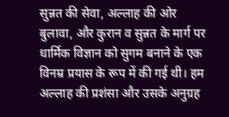सुन्नत की सेवा, अल्लाह की ओर बुलावा, और कुरान व सुन्नत के मार्ग पर धार्मिक विज्ञान को सुगम बनाने के एक विनम्र प्रयास के रूप में की गई थी। हम अल्लाह की प्रशंसा और उसके अनुग्रह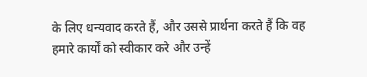के लिए धन्यवाद करते हैं, और उससे प्रार्थना करते हैं कि वह हमारे कार्यों को स्वीकार करे और उन्हें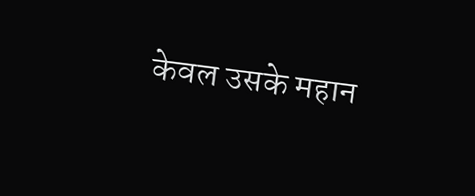केवल उसके महान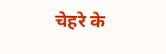चेहरे के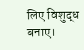लिए विशुद्ध बनाए।